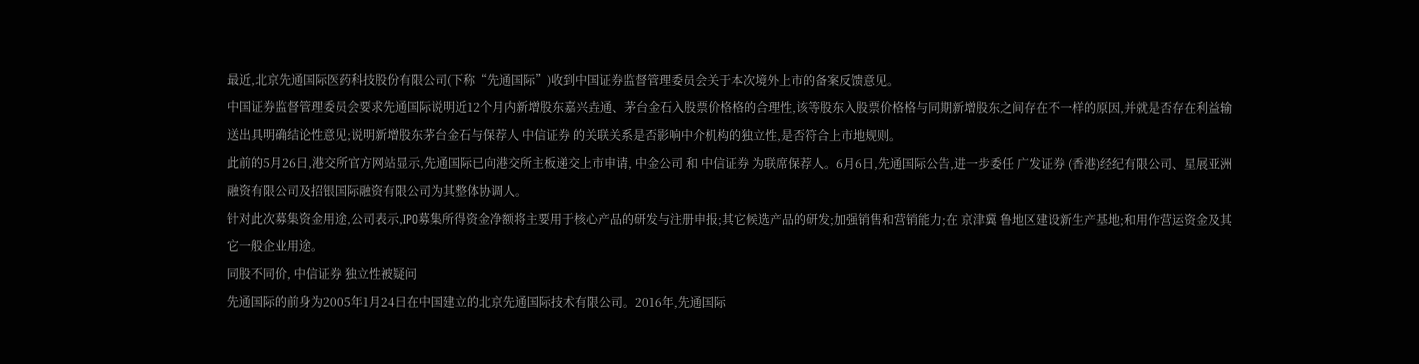最近,北京先通国际医药科技股份有限公司(下称“先通国际”)收到中国证券监督管理委员会关于本次境外上市的备案反馈意见。
中国证券监督管理委员会要求先通国际说明近12个月内新增股东嘉兴垚通、茅台金石入股票价格格的合理性,该等股东入股票价格格与同期新增股东之间存在不一样的原因,并就是否存在利益输送出具明确结论性意见;说明新增股东茅台金石与保荐人 中信证券 的关联关系是否影响中介机构的独立性,是否符合上市地规则。
此前的5月26日,港交所官方网站显示,先通国际已向港交所主板递交上市申请, 中金公司 和 中信证券 为联席保荐人。6月6日,先通国际公告,进一步委任 广发证券 (香港)经纪有限公司、星展亚洲融资有限公司及招银国际融资有限公司为其整体协调人。
针对此次募集资金用途,公司表示,IPO募集所得资金净额将主要用于核心产品的研发与注册申报;其它候选产品的研发;加强销售和营销能力;在 京津冀 鲁地区建设新生产基地;和用作营运资金及其它一般企业用途。
同股不同价, 中信证券 独立性被疑问
先通国际的前身为2005年1月24日在中国建立的北京先通国际技术有限公司。2016年,先通国际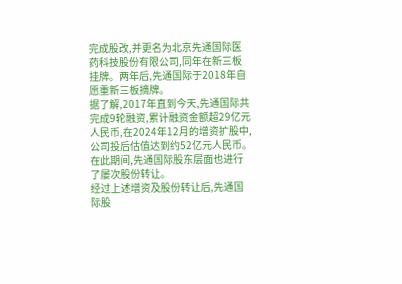完成股改,并更名为北京先通国际医药科技股份有限公司,同年在新三板挂牌。两年后,先通国际于2018年自愿重新三板摘牌。
据了解,2017年直到今天,先通国际共完成9轮融资,累计融资金额超29亿元人民币,在2024年12月的增资扩股中,公司投后估值达到约52亿元人民币。在此期间,先通国际股东层面也进行了屡次股份转让。
经过上述增资及股份转让后,先通国际股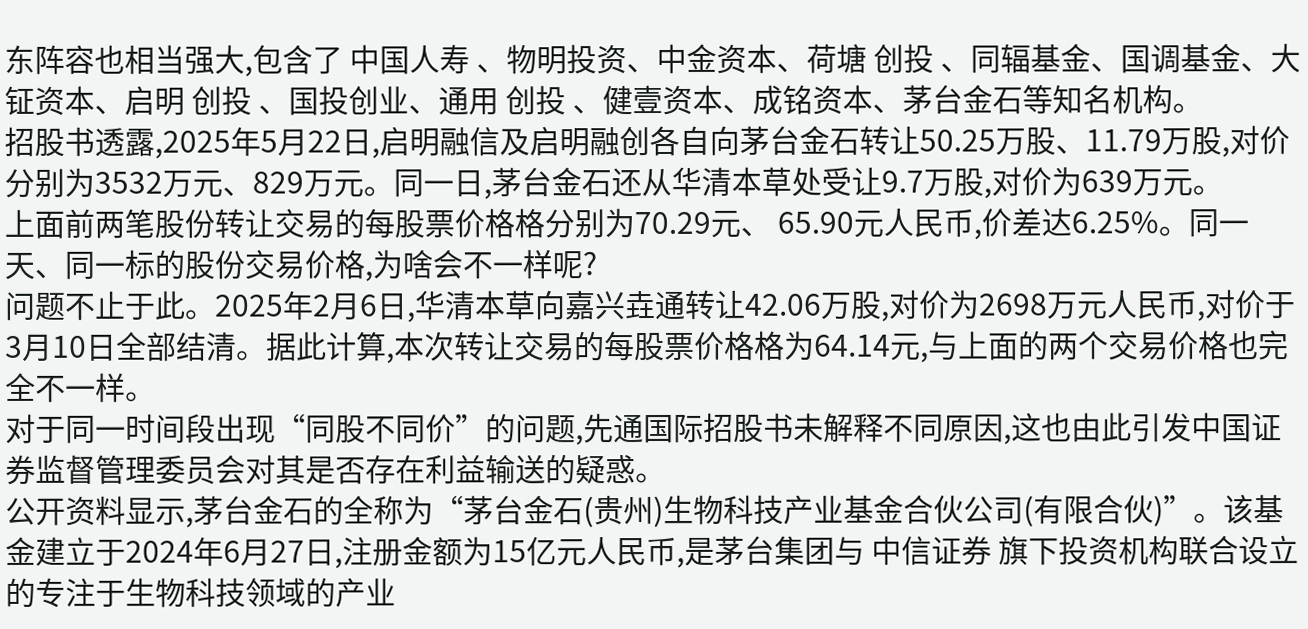东阵容也相当强大,包含了 中国人寿 、物明投资、中金资本、荷塘 创投 、同辐基金、国调基金、大钲资本、启明 创投 、国投创业、通用 创投 、健壹资本、成铭资本、茅台金石等知名机构。
招股书透露,2025年5月22日,启明融信及启明融创各自向茅台金石转让50.25万股、11.79万股,对价分别为3532万元、829万元。同一日,茅台金石还从华清本草处受让9.7万股,对价为639万元。
上面前两笔股份转让交易的每股票价格格分别为70.29元、 65.90元人民币,价差达6.25%。同一天、同一标的股份交易价格,为啥会不一样呢?
问题不止于此。2025年2月6日,华清本草向嘉兴垚通转让42.06万股,对价为2698万元人民币,对价于3月10日全部结清。据此计算,本次转让交易的每股票价格格为64.14元,与上面的两个交易价格也完全不一样。
对于同一时间段出现“同股不同价”的问题,先通国际招股书未解释不同原因,这也由此引发中国证券监督管理委员会对其是否存在利益输送的疑惑。
公开资料显示,茅台金石的全称为“茅台金石(贵州)生物科技产业基金合伙公司(有限合伙)”。该基金建立于2024年6月27日,注册金额为15亿元人民币,是茅台集团与 中信证券 旗下投资机构联合设立的专注于生物科技领域的产业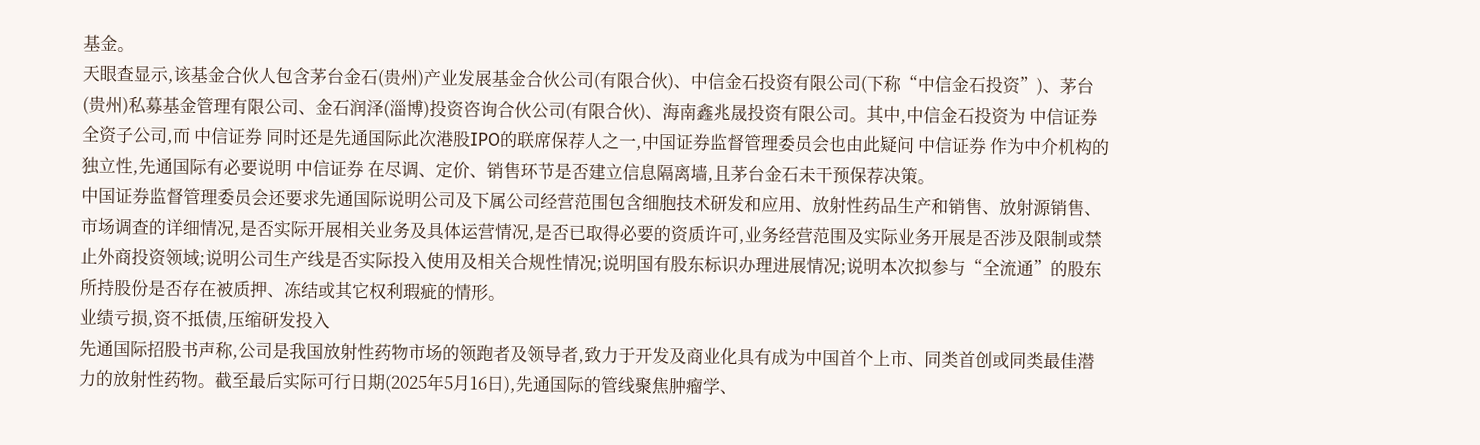基金。
天眼查显示,该基金合伙人包含茅台金石(贵州)产业发展基金合伙公司(有限合伙)、中信金石投资有限公司(下称“中信金石投资”)、茅台(贵州)私募基金管理有限公司、金石润泽(淄博)投资咨询合伙公司(有限合伙)、海南鑫兆晟投资有限公司。其中,中信金石投资为 中信证券 全资子公司,而 中信证券 同时还是先通国际此次港股IPO的联席保荐人之一,中国证券监督管理委员会也由此疑问 中信证券 作为中介机构的独立性,先通国际有必要说明 中信证券 在尽调、定价、销售环节是否建立信息隔离墙,且茅台金石未干预保荐决策。
中国证券监督管理委员会还要求先通国际说明公司及下属公司经营范围包含细胞技术研发和应用、放射性药品生产和销售、放射源销售、市场调查的详细情况,是否实际开展相关业务及具体运营情况,是否已取得必要的资质许可,业务经营范围及实际业务开展是否涉及限制或禁止外商投资领域;说明公司生产线是否实际投入使用及相关合规性情况;说明国有股东标识办理进展情况;说明本次拟参与“全流通”的股东所持股份是否存在被质押、冻结或其它权利瑕疵的情形。
业绩亏损,资不抵债,压缩研发投入
先通国际招股书声称,公司是我国放射性药物市场的领跑者及领导者,致力于开发及商业化具有成为中国首个上市、同类首创或同类最佳潜力的放射性药物。截至最后实际可行日期(2025年5月16日),先通国际的管线聚焦肿瘤学、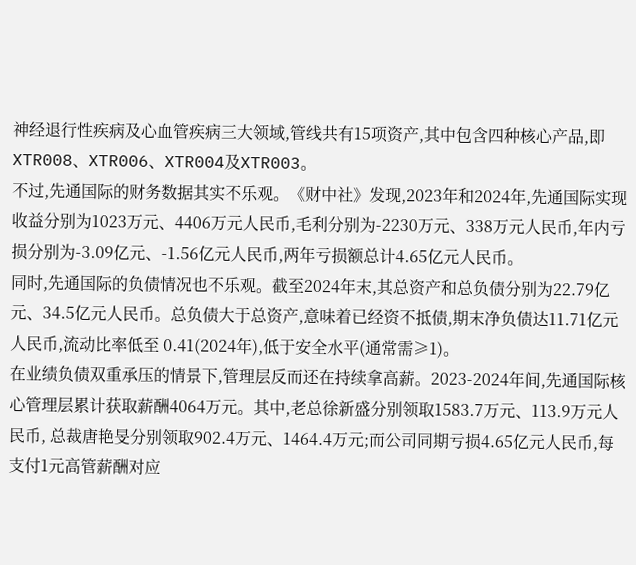神经退行性疾病及心血管疾病三大领域,管线共有15项资产,其中包含四种核心产品,即XTR008、XTR006、XTR004及XTR003。
不过,先通国际的财务数据其实不乐观。《财中社》发现,2023年和2024年,先通国际实现收益分别为1023万元、4406万元人民币,毛利分别为-2230万元、338万元人民币,年内亏损分别为-3.09亿元、-1.56亿元人民币,两年亏损额总计4.65亿元人民币。
同时,先通国际的负债情况也不乐观。截至2024年末,其总资产和总负债分别为22.79亿元、34.5亿元人民币。总负债大于总资产,意味着已经资不抵债,期末净负债达11.71亿元人民币,流动比率低至 0.41(2024年),低于安全水平(通常需≥1)。
在业绩负债双重承压的情景下,管理层反而还在持续拿高薪。2023-2024年间,先通国际核心管理层累计获取薪酬4064万元。其中,老总徐新盛分别领取1583.7万元、113.9万元人民币, 总裁唐艳旻分别领取902.4万元、1464.4万元;而公司同期亏损4.65亿元人民币,每支付1元高管薪酬对应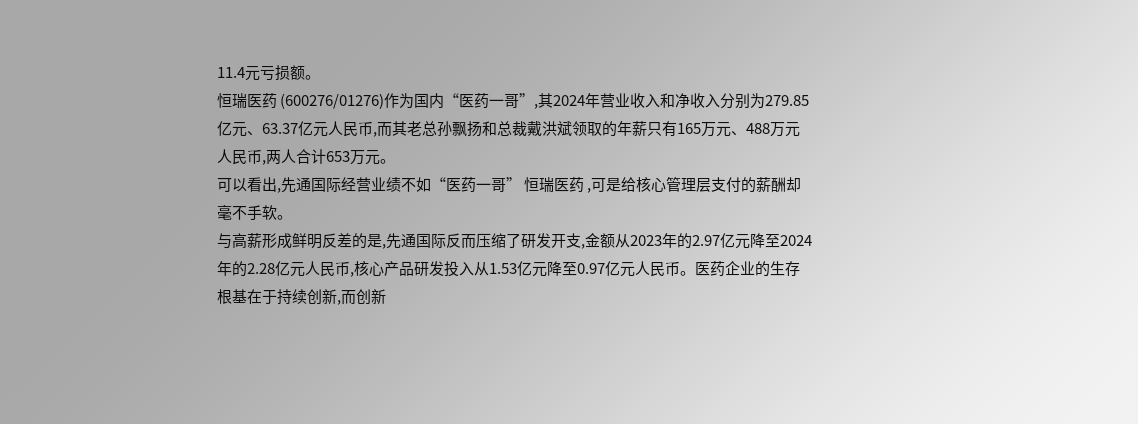11.4元亏损额。
恒瑞医药 (600276/01276)作为国内“医药一哥”,其2024年营业收入和净收入分别为279.85亿元、63.37亿元人民币,而其老总孙飘扬和总裁戴洪斌领取的年薪只有165万元、488万元人民币,两人合计653万元。
可以看出,先通国际经营业绩不如“医药一哥” 恒瑞医药 ,可是给核心管理层支付的薪酬却毫不手软。
与高薪形成鲜明反差的是,先通国际反而压缩了研发开支,金额从2023年的2.97亿元降至2024年的2.28亿元人民币,核心产品研发投入从1.53亿元降至0.97亿元人民币。医药企业的生存根基在于持续创新,而创新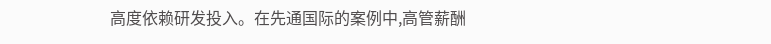高度依赖研发投入。在先通国际的案例中,高管薪酬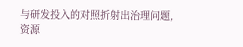与研发投入的对照折射出治理问题,资源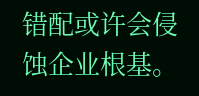错配或许会侵蚀企业根基。